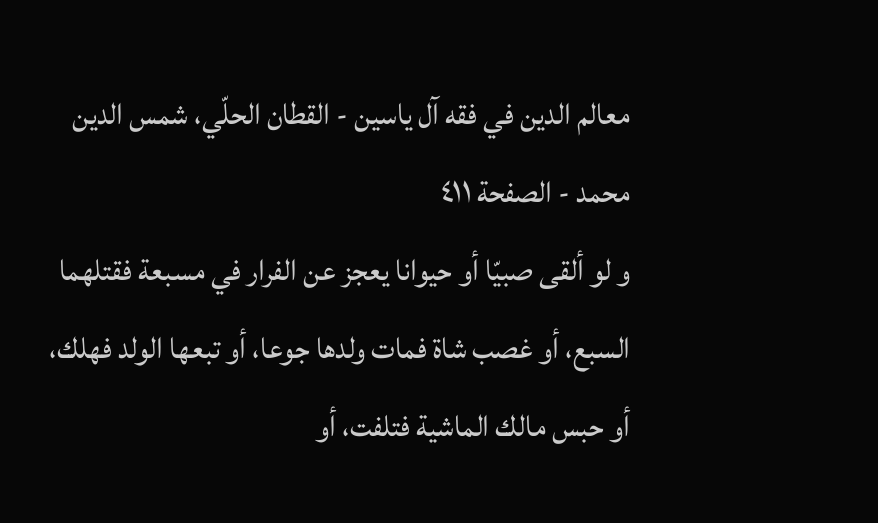معالم الدين في فقه آل ياسين - القطان الحلّي، شمس الدين محمد - الصفحة ٤١١
و لو ألقى صبيّا أو حيوانا يعجز عن الفرار في مسبعة فقتلهما السبع، أو غصب شاة فمات ولدها جوعا، أو تبعها الولد فهلك، أو حبس مالك الماشية فتلفت، أو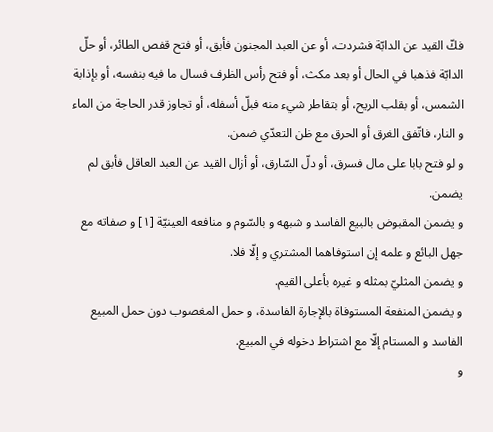فكّ القيد عن الدابّة فشردت، أو عن العبد المجنون فأبق، أو فتح قفص الطائر، أو حلّ الدابّة فذهبا في الحال أو بعد مكث، أو فتح رأس الظرف فسال ما فيه بنفسه، أو بإذابة الشمس، أو بقلب الريح، أو بتقاطر شيء منه فبلّ أسفله، أو تجاوز قدر الحاجة من الماء و النار، فاتّفق الغرق أو الحرق مع ظن التعدّي ضمن.
و لو فتح بابا على مال فسرق، أو دلّ السّارق، أو أزال القيد عن العبد العاقل فأبق لم يضمن.
و يضمن المقبوض بالبيع الفاسد و شبهه و بالسّوم و منافعه العينيّة [١] و صفاته مع جهل البائع و علمه إن استوفاهما المشتري و إلّا فلا.
و يضمن المثليّ بمثله و غيره بأعلى القيم.
و يضمن المنفعة المستوفاة بالإجارة الفاسدة، و حمل المغصوب دون حمل المبيع الفاسد و المستام إلّا مع اشتراط دخوله في المبيع.
و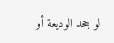لو جحد الوديعة أو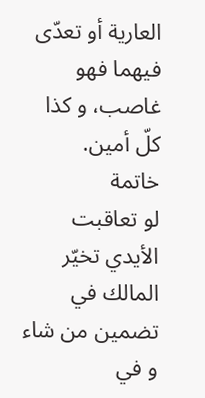العارية أو تعدّى فيهما فهو غاصب، و كذا كلّ أمين.
خاتمة
لو تعاقبت الأيدي تخيّر المالك في تضمين من شاء و في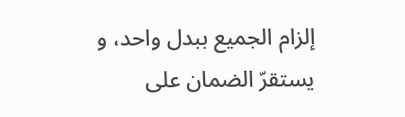إلزام الجميع ببدل واحد، و يستقرّ الضمان على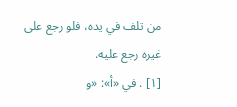من تلف في يده، فلو رجع على غيره رجع عليه.
[١] . في «أ»: «و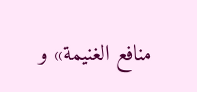منافع الغنيمة» و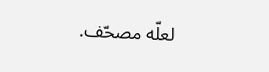لعلّه مصحّف.